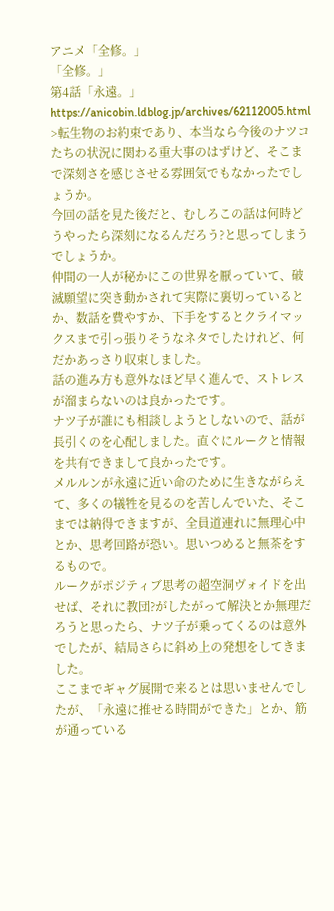アニメ「全修。」
「全修。」
第4話「永遠。」
https://anicobin.ldblog.jp/archives/62112005.html
>転生物のお約束であり、本当なら今後のナツコたちの状況に関わる重大事のはずけど、そこまで深刻さを感じさせる雰囲気でもなかったでしょうか。
今回の話を見た後だと、むしろこの話は何時どうやったら深刻になるんだろう?と思ってしまうでしょうか。
仲間の一人が秘かにこの世界を厭っていて、破滅願望に突き動かされて実際に裏切っているとか、数話を費やすか、下手をするとクライマックスまで引っ張りそうなネタでしたけれど、何だかあっさり収束しました。
話の進み方も意外なほど早く進んで、ストレスが溜まらないのは良かったです。
ナツ子が誰にも相談しようとしないので、話が長引くのを心配しました。直ぐにルークと情報を共有できまして良かったです。
メルルンが永遠に近い命のために生きながらえて、多くの犠牲を見るのを苦しんでいた、そこまでは納得できますが、全員道連れに無理心中とか、思考回路が恐い。思いつめると無茶をするもので。
ルークがポジティブ思考の超空洞ヴォイドを出せば、それに教団?がしたがって解決とか無理だろうと思ったら、ナツ子が乗ってくるのは意外でしたが、結局さらに斜め上の発想をしてきました。
ここまでギャグ展開で来るとは思いませんでしたが、「永遠に推せる時間ができた」とか、筋が通っている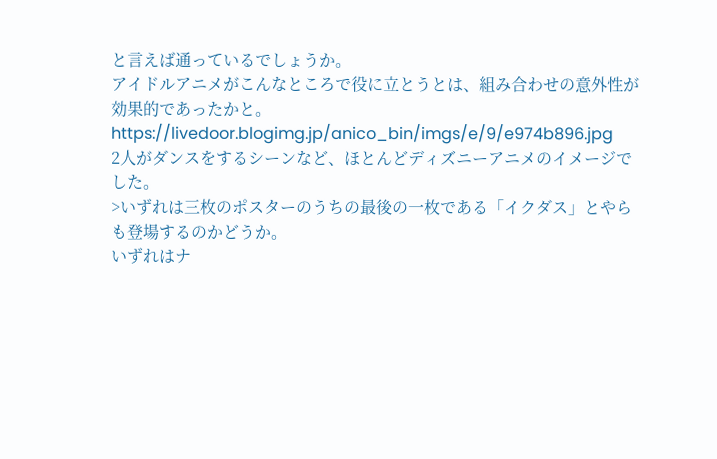と言えば通っているでしょうか。
アイドルアニメがこんなところで役に立とうとは、組み合わせの意外性が効果的であったかと。
https://livedoor.blogimg.jp/anico_bin/imgs/e/9/e974b896.jpg
2人がダンスをするシーンなど、ほとんどディズニーアニメのイメージでした。
>いずれは三枚のポスターのうちの最後の一枚である「イクダス」とやらも登場するのかどうか。
いずれはナ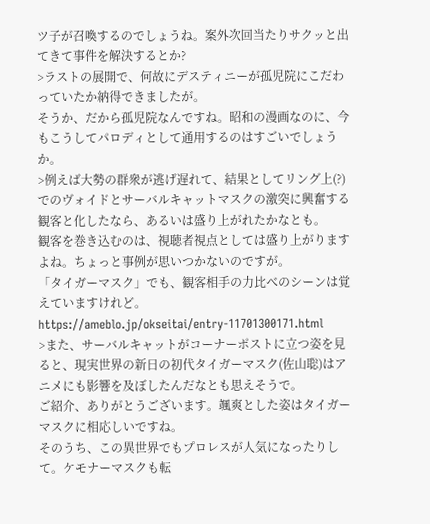ツ子が召喚するのでしょうね。案外次回当たりサクッと出てきて事件を解決するとか?
>ラストの展開で、何故にデスティニーが孤児院にこだわっていたか納得できましたが。
そうか、だから孤児院なんですね。昭和の漫画なのに、今もこうしてパロディとして通用するのはすごいでしょうか。
>例えば大勢の群衆が逃げ遅れて、結果としてリング上(?)でのヴォイドとサーバルキャットマスクの激突に興奮する観客と化したなら、あるいは盛り上がれたかなとも。
観客を巻き込むのは、視聴者視点としては盛り上がりますよね。ちょっと事例が思いつかないのですが。
「タイガーマスク」でも、観客相手の力比べのシーンは覚えていますけれど。
https://ameblo.jp/okseitai/entry-11701300171.html
>また、サーバルキャットがコーナーポストに立つ姿を見ると、現実世界の新日の初代タイガーマスク(佐山聡)はアニメにも影響を及ぼしたんだなとも思えそうで。
ご紹介、ありがとうございます。颯爽とした姿はタイガーマスクに相応しいですね。
そのうち、この異世界でもプロレスが人気になったりして。ケモナーマスクも転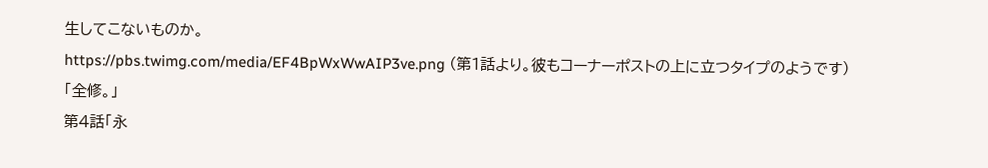生してこないものか。
https://pbs.twimg.com/media/EF4BpWxWwAIP3ve.png (第1話より。彼もコーナーポストの上に立つタイプのようです)
「全修。」
第4話「永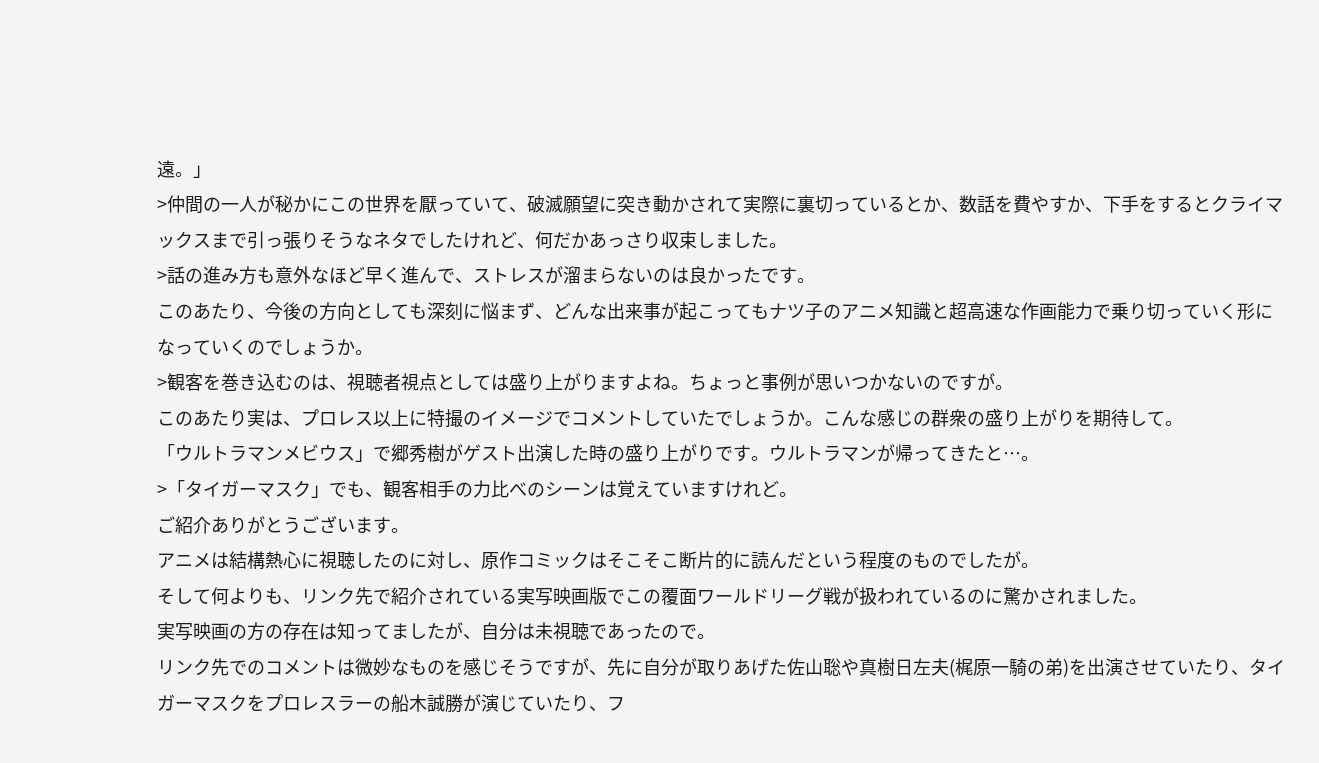遠。」
>仲間の一人が秘かにこの世界を厭っていて、破滅願望に突き動かされて実際に裏切っているとか、数話を費やすか、下手をするとクライマックスまで引っ張りそうなネタでしたけれど、何だかあっさり収束しました。
>話の進み方も意外なほど早く進んで、ストレスが溜まらないのは良かったです。
このあたり、今後の方向としても深刻に悩まず、どんな出来事が起こってもナツ子のアニメ知識と超高速な作画能力で乗り切っていく形になっていくのでしょうか。
>観客を巻き込むのは、視聴者視点としては盛り上がりますよね。ちょっと事例が思いつかないのですが。
このあたり実は、プロレス以上に特撮のイメージでコメントしていたでしょうか。こんな感じの群衆の盛り上がりを期待して。
「ウルトラマンメビウス」で郷秀樹がゲスト出演した時の盛り上がりです。ウルトラマンが帰ってきたと…。
>「タイガーマスク」でも、観客相手の力比べのシーンは覚えていますけれど。
ご紹介ありがとうございます。
アニメは結構熱心に視聴したのに対し、原作コミックはそこそこ断片的に読んだという程度のものでしたが。
そして何よりも、リンク先で紹介されている実写映画版でこの覆面ワールドリーグ戦が扱われているのに驚かされました。
実写映画の方の存在は知ってましたが、自分は未視聴であったので。
リンク先でのコメントは微妙なものを感じそうですが、先に自分が取りあげた佐山聡や真樹日左夫(梶原一騎の弟)を出演させていたり、タイガーマスクをプロレスラーの船木誠勝が演じていたり、フ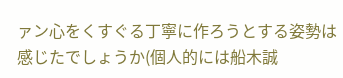ァン心をくすぐる丁寧に作ろうとする姿勢は感じたでしょうか(個人的には船木誠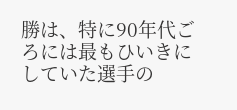勝は、特に90年代ごろには最もひいきにしていた選手の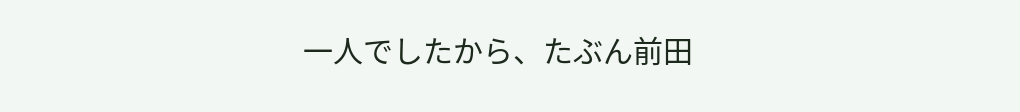一人でしたから、たぶん前田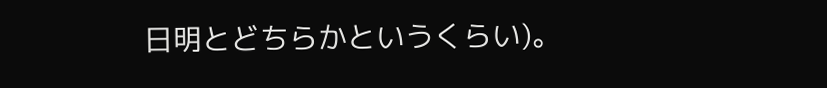日明とどちらかというくらい)。